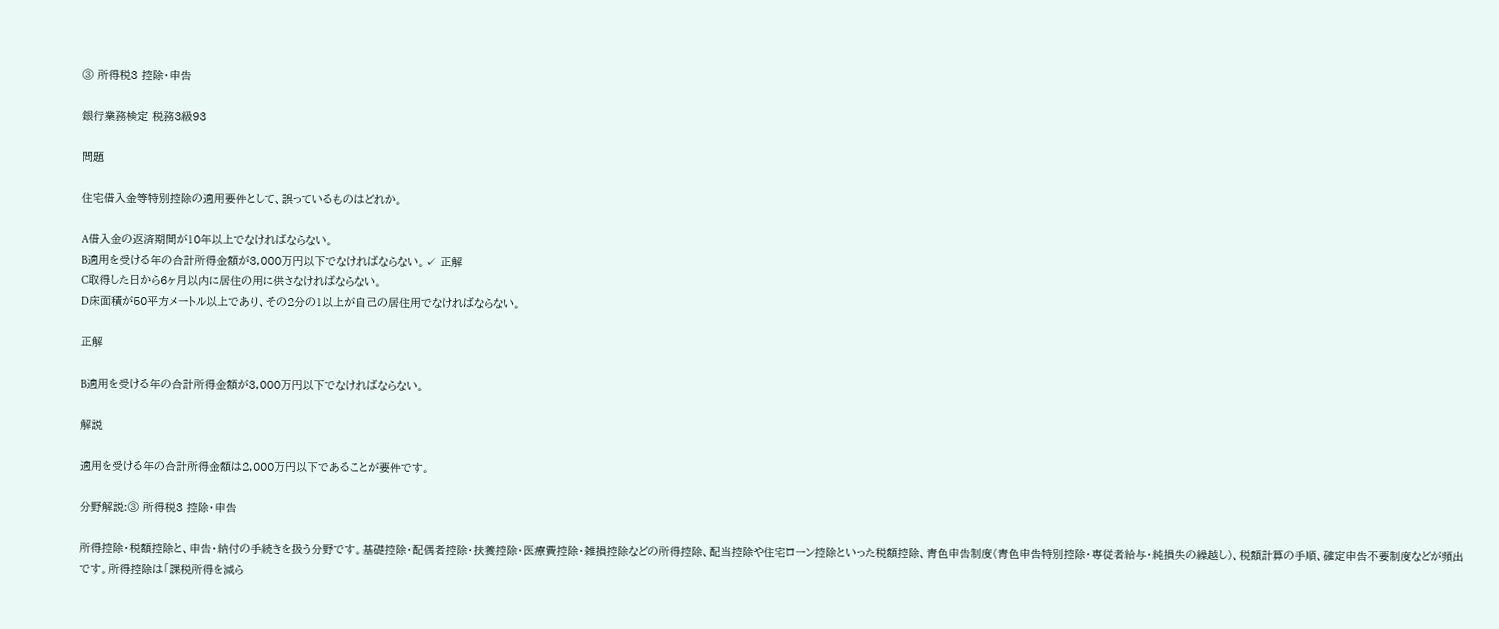③ 所得税3 控除・申告

銀行業務検定 税務3級93

問題

住宅借入金等特別控除の適用要件として、誤っているものはどれか。

A借入金の返済期間が10年以上でなければならない。
B適用を受ける年の合計所得金額が3,000万円以下でなければならない。✓ 正解
C取得した日から6ヶ月以内に居住の用に供さなければならない。
D床面積が50平方メートル以上であり、その2分の1以上が自己の居住用でなければならない。

正解

B適用を受ける年の合計所得金額が3,000万円以下でなければならない。

解説

適用を受ける年の合計所得金額は2,000万円以下であることが要件です。

分野解説:③ 所得税3 控除・申告

所得控除・税額控除と、申告・納付の手続きを扱う分野です。基礎控除・配偶者控除・扶養控除・医療費控除・雑損控除などの所得控除、配当控除や住宅ローン控除といった税額控除、青色申告制度(青色申告特別控除・専従者給与・純損失の繰越し)、税額計算の手順、確定申告不要制度などが頻出です。所得控除は「課税所得を減ら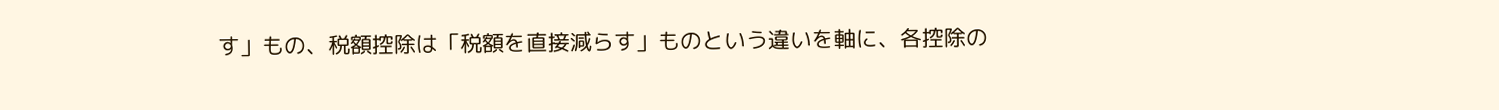す」もの、税額控除は「税額を直接減らす」ものという違いを軸に、各控除の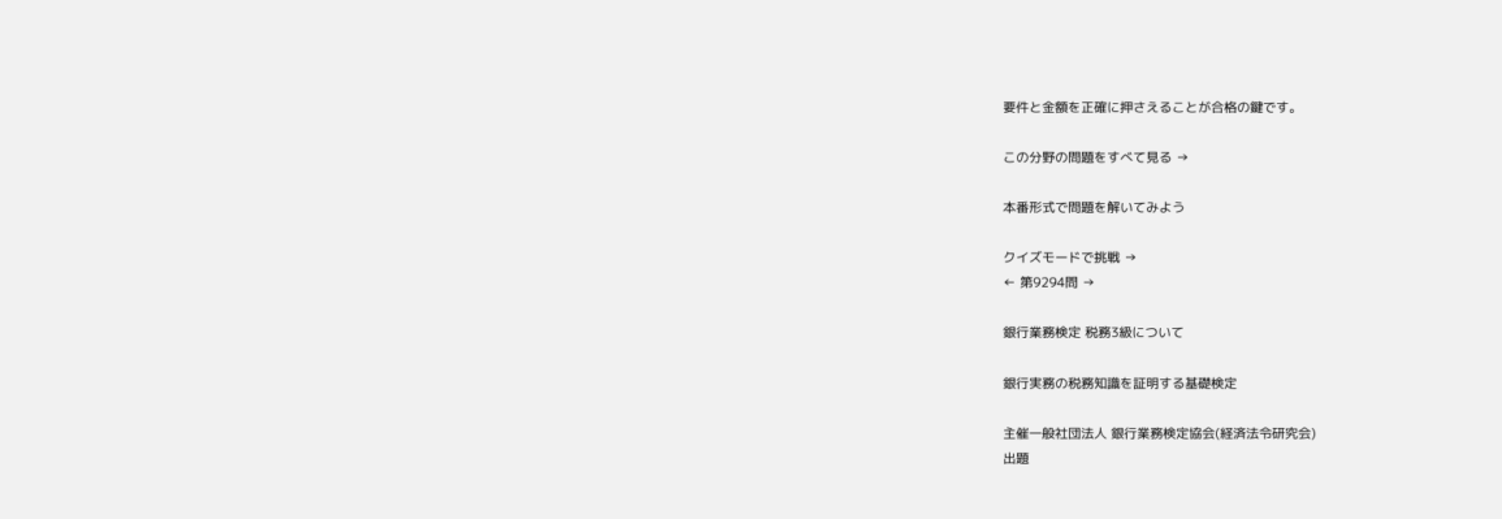要件と金額を正確に押さえることが合格の鍵です。

この分野の問題をすべて見る →

本番形式で問題を解いてみよう

クイズモードで挑戦 →
← 第9294問 →

銀行業務検定 税務3級について

銀行実務の税務知識を証明する基礎検定

主催一般社団法人 銀行業務検定協会(経済法令研究会)
出題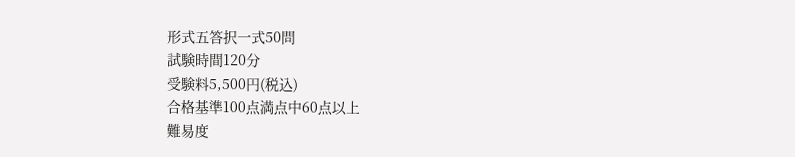形式五答択一式50問
試験時間120分
受験料5,500円(税込)
合格基準100点満点中60点以上
難易度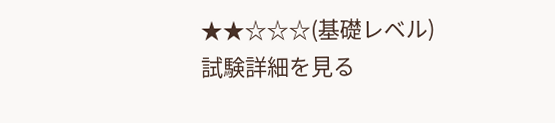★★☆☆☆(基礎レベル)
試験詳細を見る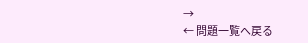→
← 問題一覧へ戻る